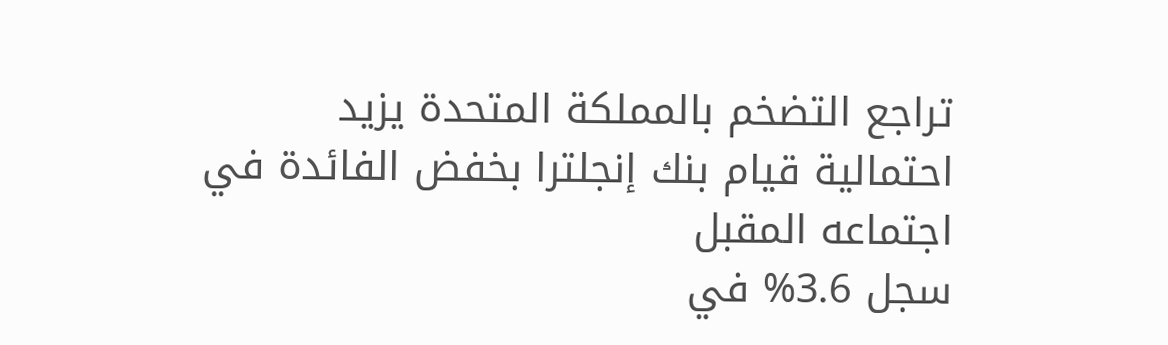تراجع التضخم بالمملكة المتحدة يزيد احتمالية قيام بنك إنجلترا بخفض الفائدة في اجتماعه المقبل
سجل 3.6% في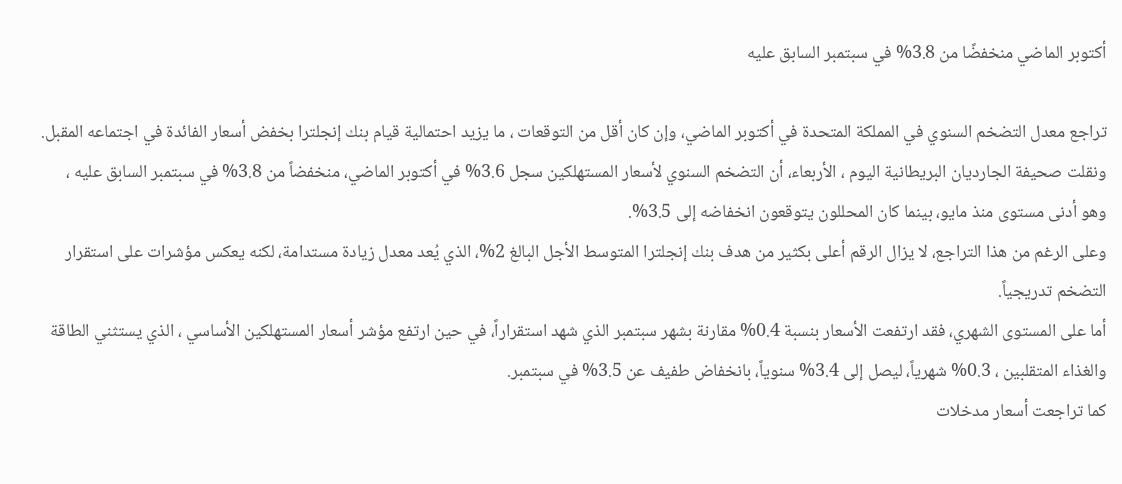أكتوبر الماضي منخفضًا من 3.8% في سبتمبر السابق عليه

تراجع معدل التضخم السنوي في المملكة المتحدة في أكتوبر الماضي، وإن كان أقل من التوقعات ، ما يزيد احتمالية قيام بنك إنجلترا بخفض أسعار الفائدة في اجتماعه المقبل.
ونقلت صحيفة الجارديان البريطانية اليوم ، الأربعاء، أن التضخم السنوي لأسعار المستهلكين سجل 3.6% في أكتوبر الماضي، منخفضاً من 3.8% في سبتمبر السابق عليه ، وهو أدنى مستوى منذ مايو، بينما كان المحللون يتوقعون انخفاضه إلى 3.5%.
وعلى الرغم من هذا التراجع، لا يزال الرقم أعلى بكثير من هدف بنك إنجلترا المتوسط الأجل البالغ 2%، الذي يُعد معدل زيادة مستدامة، لكنه يعكس مؤشرات على استقرار التضخم تدريجياً.
أما على المستوى الشهري، فقد ارتفعت الأسعار بنسبة 0.4% مقارنة بشهر سبتمبر الذي شهد استقراراً، في حين ارتفع مؤشر أسعار المستهلكين الأساسي ، الذي يستثني الطاقة والغذاء المتقلبين ، 0.3% شهرياً، ليصل إلى 3.4% سنوياً، بانخفاض طفيف عن 3.5% في سبتمبر.
كما تراجعت أسعار مدخلات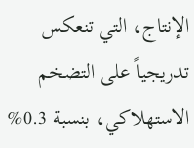الإنتاج، التي تنعكس تدريجياً على التضخم الاستهلاكي، بنسبة 0.3%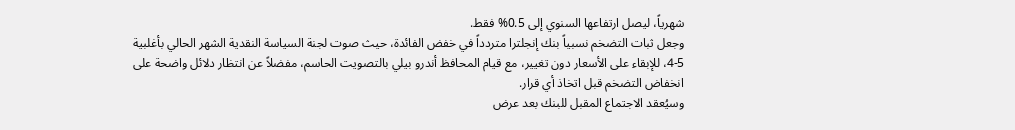شهرياً، ليصل ارتفاعها السنوي إلى 0.5% فقط.
وجعل ثبات التضخم نسبياً بنك إنجلترا متردداً في خفض الفائدة، حيث صوت لجنة السياسة النقدية الشهر الحالي بأغلبية 5-4، للإبقاء على الأسعار دون تغيير، مع قيام المحافظ أندرو بيلي بالتصويت الحاسم، مفضلاً عن انتظار دلائل واضحة على انخفاض التضخم قبل اتخاذ أي قرار.
وسيُعقد الاجتماع المقبل للبنك بعد عرض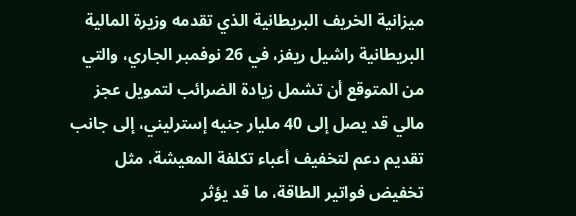ميزانية الخريف البريطانية الذي تقدمه وزيرة المالية البريطانية راشيل ريفز، في 26 نوفمبر الجاري، والتي من المتوقع أن تشمل زيادة الضرائب لتمويل عجز مالي قد يصل إلى 40 مليار جنيه إسترليني، إلى جانب تقديم دعم لتخفيف أعباء تكلفة المعيشة، مثل تخفيض فواتير الطاقة، ما قد يؤثر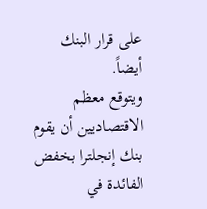على قرار البنك أيضاً.
ويتوقع معظم الاقتصاديين أن يقوم بنك إنجلترا بخفض الفائدة في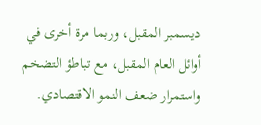ديسمبر المقبل، وربما مرة أخرى في أوائل العام المقبل، مع تباطؤ التضخم واستمرار ضعف النمو الاقتصادي.